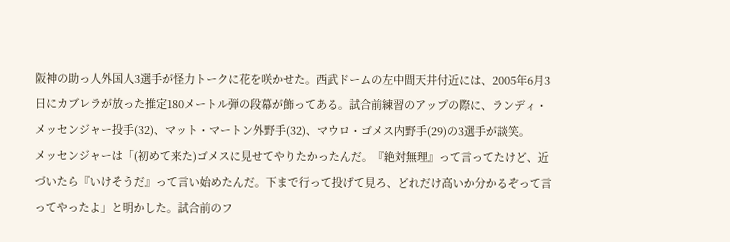阪神の助っ人外国人3選手が怪力トークに花を咲かせた。西武ドームの左中間天井付近には、2005年6月3日にカブレラが放った推定180メートル弾の段幕が飾ってある。試合前練習のアップの際に、ランディ・メッセンジャー投手(32)、マット・マートン外野手(32)、マウロ・ゴメス内野手(29)の3選手が談笑。
メッセンジャーは「(初めて来た)ゴメスに見せてやりたかったんだ。『絶対無理』って言ってたけど、近づいたら『いけそうだ』って言い始めたんだ。下まで行って投げて見ろ、どれだけ高いか分かるぞって言ってやったよ」と明かした。試合前のフ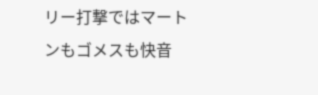リー打撃ではマートンもゴメスも快音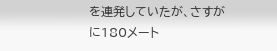を連発していたが、さすがに180メート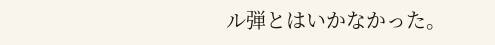ル弾とはいかなかった。